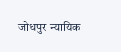जोधपुर न्यायिक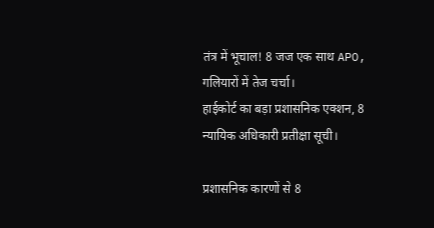तंत्र में भूचाल! 8 जज एक साथ APO, गलियारों में तेज चर्चा।
हाईकोर्ट का बड़ा प्रशासनिक एक्शन, 8 न्यायिक अधिकारी प्रतीक्षा सूची।

प्रशासनिक कारणों से 8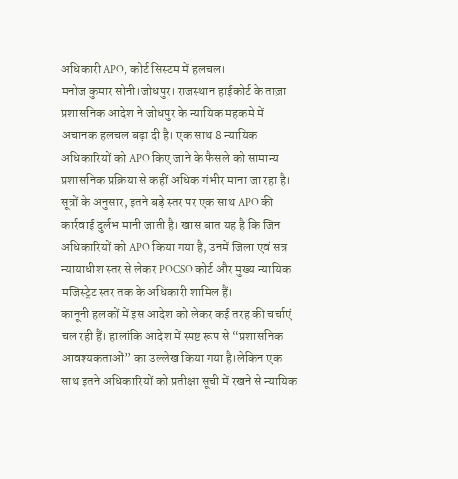अधिकारी APO, कोर्ट सिस्टम में हलचल।
मनोज कुमार सोनी।जोधपुर। राजस्थान हाईकोर्ट के ताज़ा प्रशासनिक आदेश ने जोधपुर के न्यायिक महकमे में अचानक हलचल बढ़ा दी है। एक साथ 8 न्यायिक अधिकारियों को APO किए जाने के फैसले को सामान्य प्रशासनिक प्रक्रिया से कहीं अधिक गंभीर माना जा रहा है।
सूत्रों के अनुसार, इतने बड़े स्तर पर एक साथ APO की कार्रवाई दुर्लभ मानी जाती है। खास बात यह है कि जिन अधिकारियों को APO किया गया है, उनमें जिला एवं सत्र न्यायाधीश स्तर से लेकर POCSO कोर्ट और मुख्य न्यायिक मजिस्ट्रेट स्तर तक के अधिकारी शामिल हैं।
कानूनी हलकों में इस आदेश को लेकर कई तरह की चर्चाएं चल रही हैं। हालांकि आदेश में स्पष्ट रूप से “प्रशासनिक आवश्यकताओं” का उल्लेख किया गया है।लेकिन एक साथ इतने अधिकारियों को प्रतीक्षा सूची में रखने से न्यायिक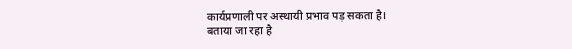कार्यप्रणाली पर अस्थायी प्रभाव पड़ सकता है।
बताया जा रहा है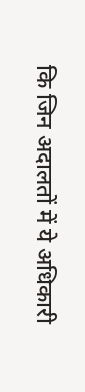कि जिन अदालतों में ये अधिकारी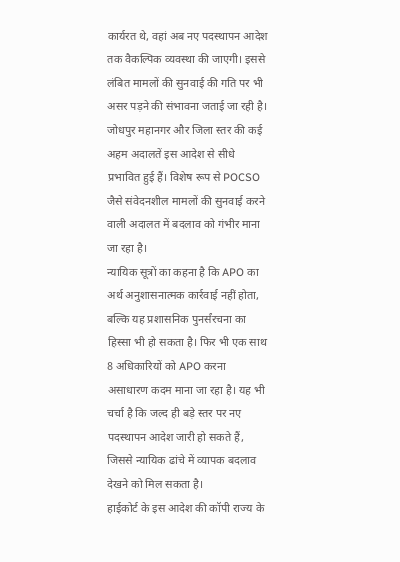कार्यरत थे, वहां अब नए पदस्थापन आदेश तक वैकल्पिक व्यवस्था की जाएगी। इससे लंबित मामलों की सुनवाई की गति पर भी असर पड़ने की संभावना जताई जा रही है।
जोधपुर महानगर और जिला स्तर की कई अहम अदालतें इस आदेश से सीधे प्रभावित हुई हैं। विशेष रूप से POCSO जैसे संवेदनशील मामलों की सुनवाई करने वाली अदालत में बदलाव को गंभीर माना जा रहा है।
न्यायिक सूत्रों का कहना है कि APO का अर्थ अनुशासनात्मक कार्रवाई नहीं होता, बल्कि यह प्रशासनिक पुनर्संरचना का हिस्सा भी हो सकता है। फिर भी एक साथ 8 अधिकारियों को APO करना असाधारण कदम माना जा रहा है। यह भी चर्चा है कि जल्द ही बड़े स्तर पर नए पदस्थापन आदेश जारी हो सकते हैं, जिससे न्यायिक ढांचे में व्यापक बदलाव देखने को मिल सकता है।
हाईकोर्ट के इस आदेश की कॉपी राज्य के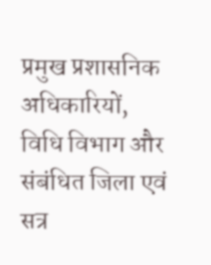प्रमुख प्रशासनिक अधिकारियों, विधि विभाग और संबंधित जिला एवं सत्र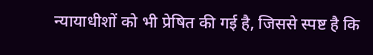न्यायाधीशों को भी प्रेषित की गई है, जिससे स्पष्ट है कि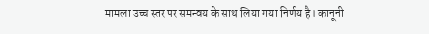मामला उच्च स्तर पर समन्वय के साथ लिया गया निर्णय है। कानूनी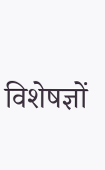विशेषज्ञों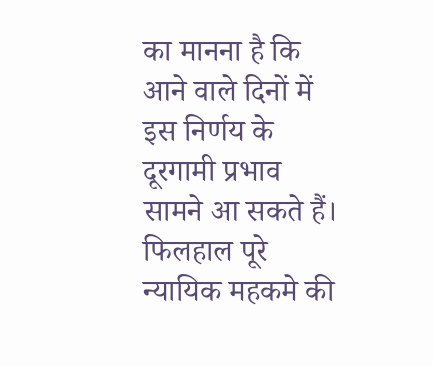का मानना है कि आने वाले दिनों में इस निर्णय के दूरगामी प्रभाव सामने आ सकते हैं। फिलहाल पूरे न्यायिक महकमे की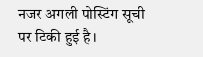नजर अगली पोस्टिंग सूची पर टिकी हुई है।